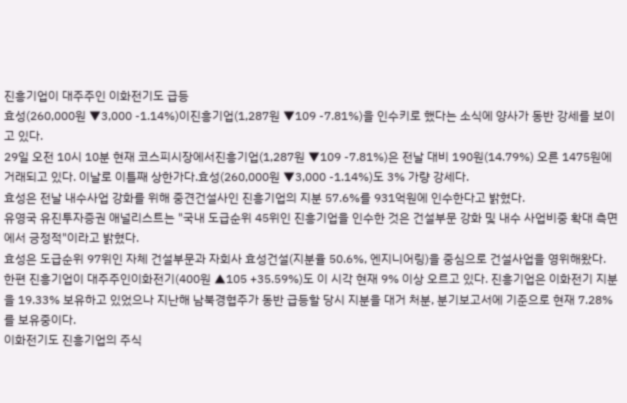진흥기업이 대주주인 이화전기도 급등
효성(260,000원 ▼3,000 -1.14%)이진흥기업(1,287원 ▼109 -7.81%)을 인수키로 했다는 소식에 양사가 동반 강세를 보이고 있다.
29일 오전 10시 10분 현재 코스피시장에서진흥기업(1,287원 ▼109 -7.81%)은 전날 대비 190원(14.79%) 오른 1475원에 거래되고 있다. 이날로 이틀째 상한가다.효성(260,000원 ▼3,000 -1.14%)도 3% 가량 강세다.
효성은 전날 내수사업 강화를 위해 중견건설사인 진흥기업의 지분 57.6%를 931억원에 인수한다고 밝혔다.
유영국 유진투자증권 애널리스트는 "국내 도급순위 45위인 진흥기업을 인수한 것은 건설부문 강화 및 내수 사업비중 확대 측면에서 긍정적"이라고 밝혔다.
효성은 도급순위 97위인 자체 건설부문과 자회사 효성건설(지분율 50.6%, 엔지니어링)을 중심으로 건설사업을 영위해왔다.
한편 진흥기업이 대주주인이화전기(400원 ▲105 +35.59%)도 이 시각 현재 9% 이상 오르고 있다. 진흥기업은 이화전기 지분을 19.33% 보유하고 있었으나 지난해 남북경협주가 동반 급등할 당시 지분을 대거 처분, 분기보고서에 기준으로 현재 7.28%를 보유중이다.
이화전기도 진흥기업의 주식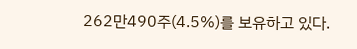262만490주(4.5%)를 보유하고 있다.